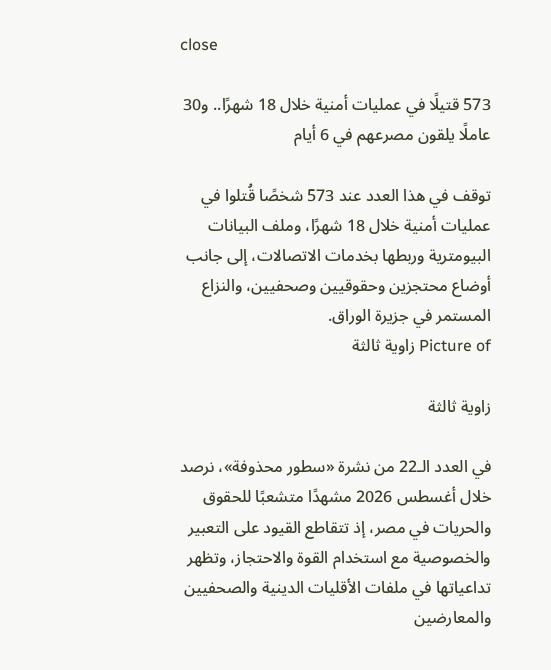close

573 قتيلًا في عمليات أمنية خلال 18 شهرًا.. و30 عاملًا يلقون مصرعهم في 6 أيام

توقف في هذا العدد عند 573 شخصًا قُتلوا في عمليات أمنية خلال 18 شهرًا، وملف البيانات البيومترية وربطها بخدمات الاتصالات، إلى جانب أوضاع محتجزين وحقوقيين وصحفيين، والنزاع المستمر في جزيرة الوراق.
Picture of زاوية ثالثة

زاوية ثالثة

في العدد الـ22 من نشرة «سطور محذوفة»، نرصد خلال أغسطس 2026 مشهدًا متشعبًا للحقوق والحريات في مصر، إذ تتقاطع القيود على التعبير والخصوصية مع استخدام القوة والاحتجاز، وتظهر تداعياتها في ملفات الأقليات الدينية والصحفيين والمعارضين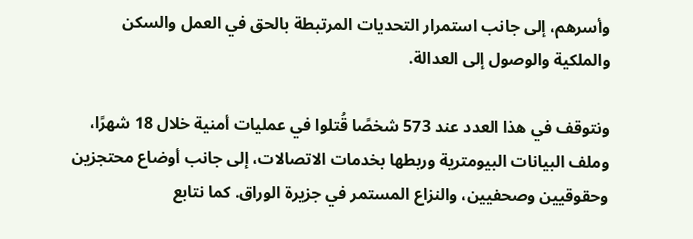وأسرهم، إلى جانب استمرار التحديات المرتبطة بالحق في العمل والسكن والملكية والوصول إلى العدالة.

ونتوقف في هذا العدد عند 573 شخصًا قُتلوا في عمليات أمنية خلال 18 شهرًا، وملف البيانات البيومترية وربطها بخدمات الاتصالات، إلى جانب أوضاع محتجزين وحقوقيين وصحفيين، والنزاع المستمر في جزيرة الوراق. كما نتابع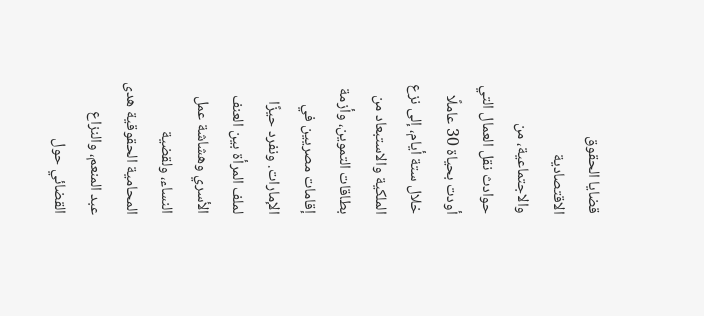قضايا الحقوق الاقتصادية والاجتماعية، من حوادث نقل العمال التي أودت بحياة 30 عاملًا خلال ستة أيام، إلى نزع الملكية والاستبعاد من بطاقات التموين، وأزمة إقامات مصريين في الإمارات. ونفرد حيزًا لملف المرأة بين العنف الأسري وهشاشة عمل النساء، ولقضية المحامية الحقوقية هدى عبد المنعم، والنزاع القضائي حول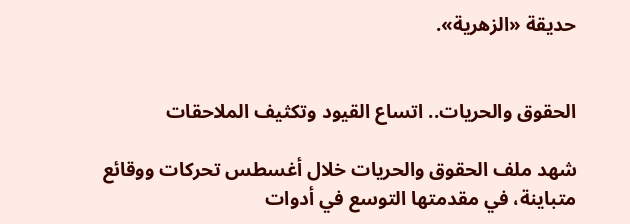حديقة «الزهرية».


الحقوق والحريات.. اتساع القيود وتكثيف الملاحقات

شهد ملف الحقوق والحريات خلال أغسطس تحركات ووقائع متباينة، في مقدمتها التوسع في أدوات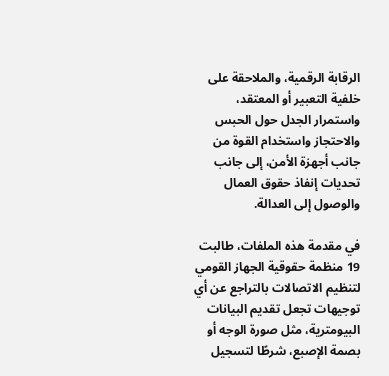الرقابة الرقمية، والملاحقة على خلفية التعبير أو المعتقد، واستمرار الجدل حول الحبس والاحتجاز واستخدام القوة من جانب أجهزة الأمن، إلى جانب تحديات إنفاذ حقوق العمال والوصول إلى العدالة.

في مقدمة هذه الملفات، طالبت 19 منظمة حقوقية الجهاز القومي لتنظيم الاتصالات بالتراجع عن أي توجيهات تجعل تقديم البيانات البيومترية، مثل صورة الوجه أو بصمة الإصبع، شرطًا لتسجيل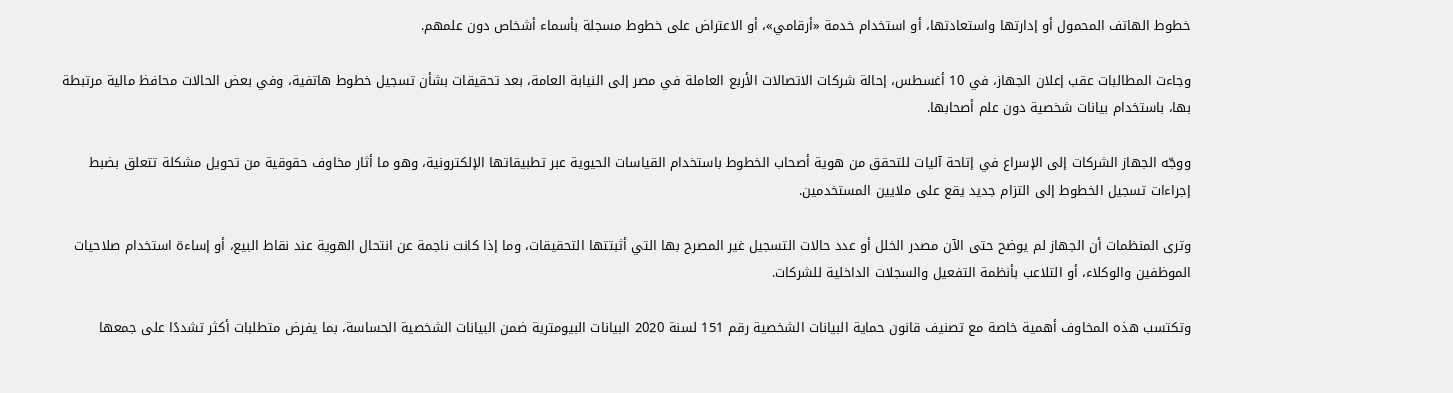خطوط الهاتف المحمول أو إدارتها واستعادتها، أو استخدام خدمة «أرقامي»، أو الاعتراض على خطوط مسجلة بأسماء أشخاص دون علمهم.

وجاءت المطالبات عقب إعلان الجهاز، في 10 أغسطس، إحالة شركات الاتصالات الأربع العاملة في مصر إلى النيابة العامة، بعد تحقيقات بشأن تسجيل خطوط هاتفية، وفي بعض الحالات محافظ مالية مرتبطة بها، باستخدام بيانات شخصية دون علم أصحابها.

ووجّه الجهاز الشركات إلى الإسراع في إتاحة آليات للتحقق من هوية أصحاب الخطوط باستخدام القياسات الحيوية عبر تطبيقاتها الإلكترونية، وهو ما أثار مخاوف حقوقية من تحويل مشكلة تتعلق بضبط إجراءات تسجيل الخطوط إلى التزام جديد يقع على ملايين المستخدمين.

وترى المنظمات أن الجهاز لم يوضح حتى الآن مصدر الخلل أو عدد حالات التسجيل غير المصرح بها التي أثبتتها التحقيقات، وما إذا كانت ناجمة عن انتحال الهوية عند نقاط البيع، أو إساءة استخدام صلاحيات الموظفين والوكلاء، أو التلاعب بأنظمة التفعيل والسجلات الداخلية للشركات.

وتكتسب هذه المخاوف أهمية خاصة مع تصنيف قانون حماية البيانات الشخصية رقم 151 لسنة 2020 البيانات البيومترية ضمن البيانات الشخصية الحساسة، بما يفرض متطلبات أكثر تشددًا على جمعها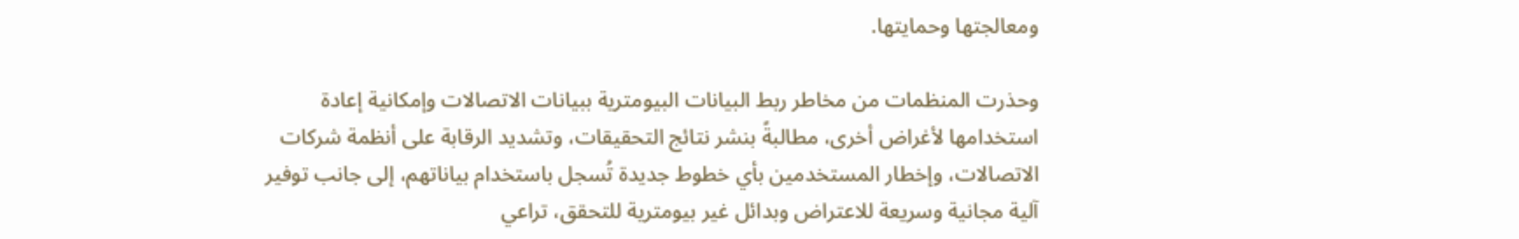ومعالجتها وحمايتها.

وحذرت المنظمات من مخاطر ربط البيانات البيومترية ببيانات الاتصالات وإمكانية إعادة استخدامها لأغراض أخرى، مطالبةً بنشر نتائج التحقيقات، وتشديد الرقابة على أنظمة شركات الاتصالات، وإخطار المستخدمين بأي خطوط جديدة تُسجل باستخدام بياناتهم، إلى جانب توفير آلية مجانية وسريعة للاعتراض وبدائل غير بيومترية للتحقق، تراعي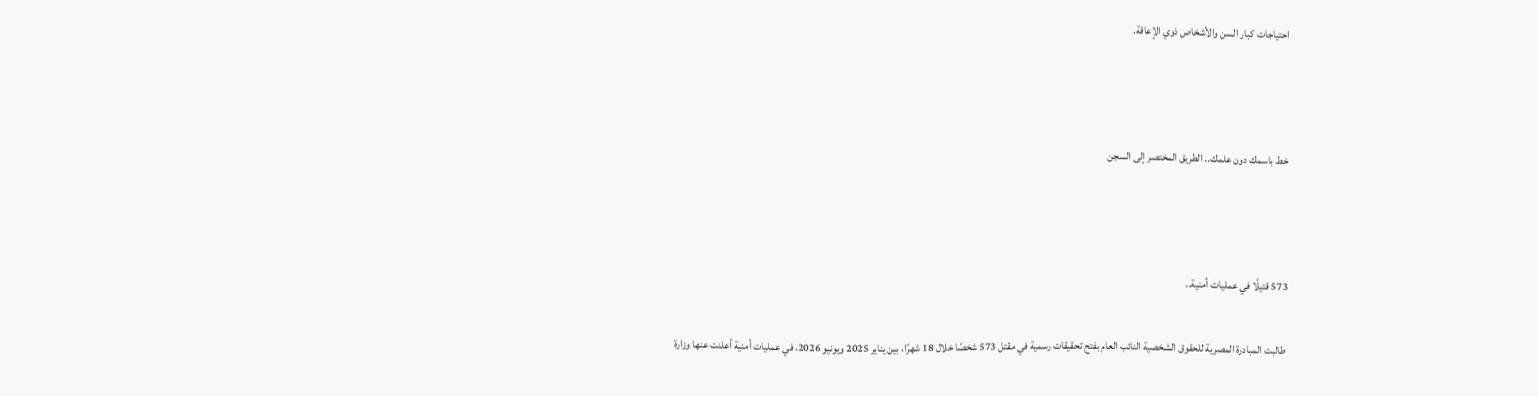احتياجات كبار السن والأشخاص ذوي الإعاقة.



خط باسمك دون علمك.. الطريق المختصر إلى السجن



573 قتيلًا في عمليات أمنية..

 طالبت المبادرة المصرية للحقوق الشخصية النائب العام بفتح تحقيقات رسمية في مقتل 573 شخصًا خلال 18 شهرًا، بين يناير 2025 ويونيو 2026، في عمليات أمنية أعلنت عنها وزارة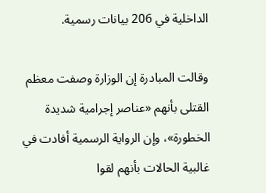الداخلية في 206 بيانات رسمية.

وقالت المبادرة إن الوزارة وصفت معظم القتلى بأنهم «عناصر إجرامية شديدة الخطورة»، وإن الرواية الرسمية أفادت في غالبية الحالات بأنهم لقوا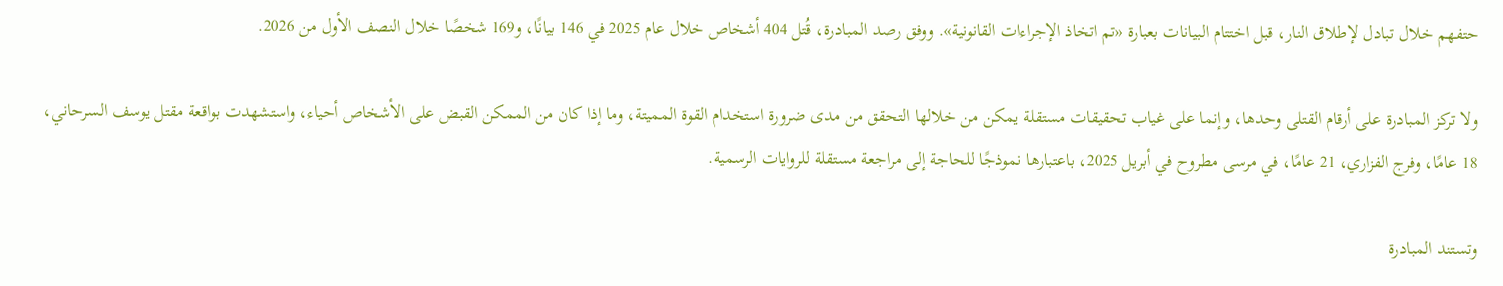حتفهم خلال تبادل لإطلاق النار، قبل اختتام البيانات بعبارة «تم اتخاذ الإجراءات القانونية». ووفق رصد المبادرة، قُتل 404 أشخاص خلال عام 2025 في 146 بيانًا، و169 شخصًا خلال النصف الأول من 2026.

ولا تركز المبادرة على أرقام القتلى وحدها، وإنما على غياب تحقيقات مستقلة يمكن من خلالها التحقق من مدى ضرورة استخدام القوة المميتة، وما إذا كان من الممكن القبض على الأشخاص أحياء، واستشهدت بواقعة مقتل يوسف السرحاني، 18 عامًا، وفرج الفزاري، 21 عامًا، في مرسى مطروح في أبريل 2025، باعتبارها نموذجًا للحاجة إلى مراجعة مستقلة للروايات الرسمية.

وتستند المبادرة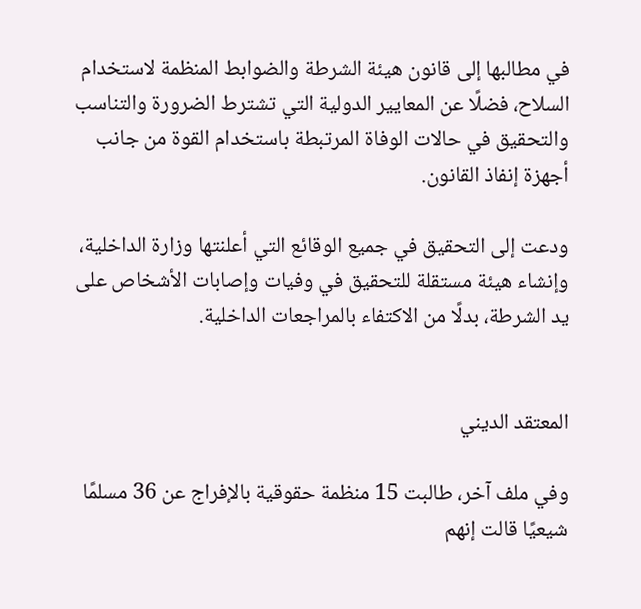في مطالبها إلى قانون هيئة الشرطة والضوابط المنظمة لاستخدام السلاح، فضلًا عن المعايير الدولية التي تشترط الضرورة والتناسب والتحقيق في حالات الوفاة المرتبطة باستخدام القوة من جانب أجهزة إنفاذ القانون.

ودعت إلى التحقيق في جميع الوقائع التي أعلنتها وزارة الداخلية، وإنشاء هيئة مستقلة للتحقيق في وفيات وإصابات الأشخاص على يد الشرطة، بدلًا من الاكتفاء بالمراجعات الداخلية.


المعتقد الديني

وفي ملف آخر، طالبت 15 منظمة حقوقية بالإفراج عن 36 مسلمًا شيعيًا قالت إنهم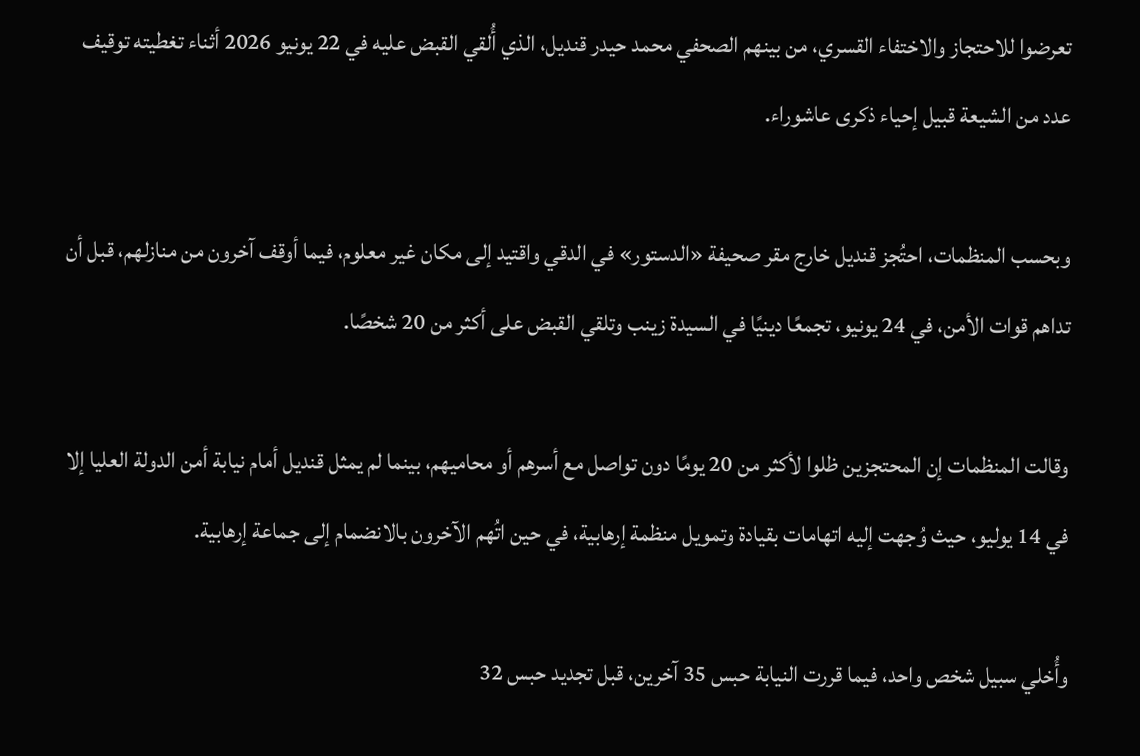تعرضوا للاحتجاز والاختفاء القسري، من بينهم الصحفي محمد حيدر قنديل، الذي أُلقي القبض عليه في 22 يونيو 2026 أثناء تغطيته توقيف عدد من الشيعة قبيل إحياء ذكرى عاشوراء.

وبحسب المنظمات، احتُجز قنديل خارج مقر صحيفة «الدستور» في الدقي واقتيد إلى مكان غير معلوم، فيما أوقف آخرون من منازلهم، قبل أن تداهم قوات الأمن، في 24 يونيو، تجمعًا دينيًا في السيدة زينب وتلقي القبض على أكثر من 20 شخصًا.

وقالت المنظمات إن المحتجزين ظلوا لأكثر من 20 يومًا دون تواصل مع أسرهم أو محاميهم، بينما لم يمثل قنديل أمام نيابة أمن الدولة العليا إلا في 14 يوليو، حيث وُجهت إليه اتهامات بقيادة وتمويل منظمة إرهابية، في حين اتُهم الآخرون بالانضمام إلى جماعة إرهابية.

وأُخلي سبيل شخص واحد، فيما قررت النيابة حبس 35 آخرين، قبل تجديد حبس 32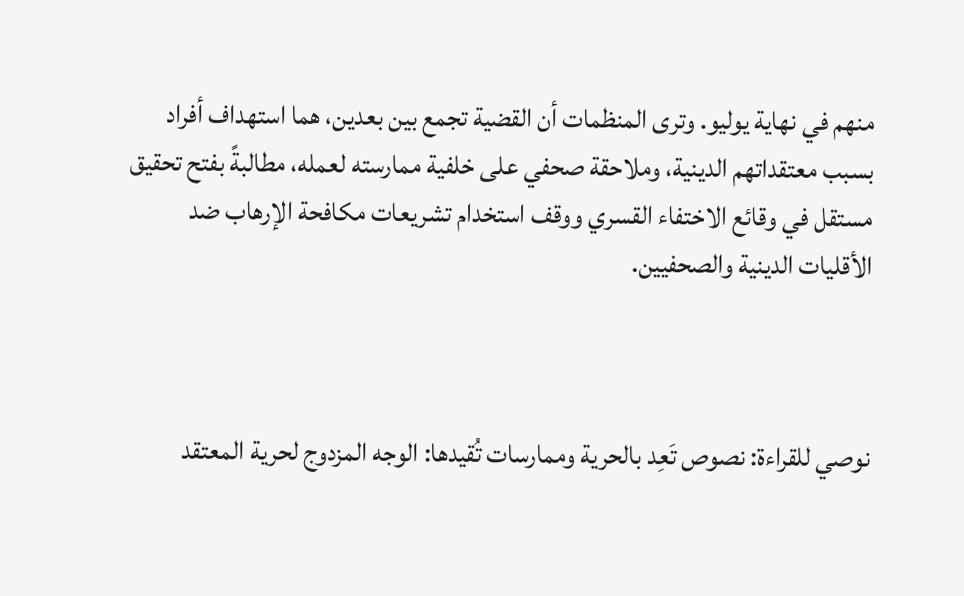منهم في نهاية يوليو. وترى المنظمات أن القضية تجمع بين بعدين، هما استهداف أفراد بسبب معتقداتهم الدينية، وملاحقة صحفي على خلفية ممارسته لعمله، مطالبةً بفتح تحقيق مستقل في وقائع الاختفاء القسري ووقف استخدام تشريعات مكافحة الإرهاب ضد الأقليات الدينية والصحفيين.



نوصي للقراءة: نصوص تَعِد بالحرية وممارسات تُقيدها: الوجه المزدوج لحرية المعتقد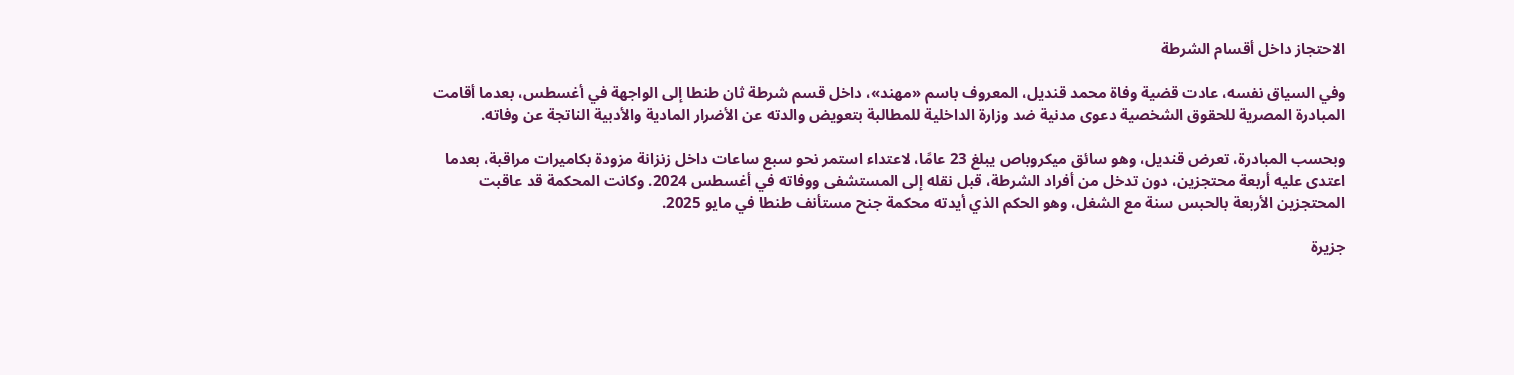الاحتجاز داخل أقسام الشرطة

وفي السياق نفسه، عادت قضية وفاة محمد قنديل، المعروف باسم «مهند»، داخل قسم شرطة ثان طنطا إلى الواجهة في أغسطس، بعدما أقامت المبادرة المصرية للحقوق الشخصية دعوى مدنية ضد وزارة الداخلية للمطالبة بتعويض والدته عن الأضرار المادية والأدبية الناتجة عن وفاته.

وبحسب المبادرة، تعرض قنديل، وهو سائق ميكروباص يبلغ 23 عامًا، لاعتداء استمر نحو سبع ساعات داخل زنزانة مزودة بكاميرات مراقبة، بعدما اعتدى عليه أربعة محتجزين، دون تدخل من أفراد الشرطة، قبل نقله إلى المستشفى ووفاته في أغسطس 2024. وكانت المحكمة قد عاقبت المحتجزين الأربعة بالحبس سنة مع الشغل، وهو الحكم الذي أيدته محكمة جنح مستأنف طنطا في مايو 2025.

جزيرة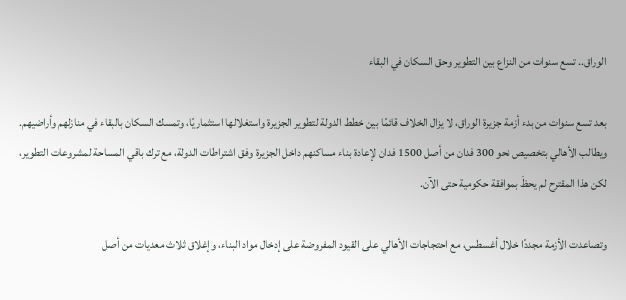الوراق.. تسع سنوات من النزاع بين التطوير وحق السكان في البقاء

بعد تسع سنوات من بدء أزمة جزيرة الوراق، لا يزال الخلاف قائمًا بين خطط الدولة لتطوير الجزيرة واستغلالها استثماريًا، وتمسك السكان بالبقاء في منازلهم وأراضيهم. ويطالب الأهالي بتخصيص نحو 300 فدان من أصل 1500 فدان لإعادة بناء مساكنهم داخل الجزيرة وفق اشتراطات الدولة، مع ترك باقي المساحة لمشروعات التطوير، لكن هذا المقترح لم يحظَ بموافقة حكومية حتى الآن.

وتصاعدت الأزمة مجددًا خلال أغسطس، مع احتجاجات الأهالي على القيود المفروضة على إدخال مواد البناء، وإغلاق ثلاث معديات من أصل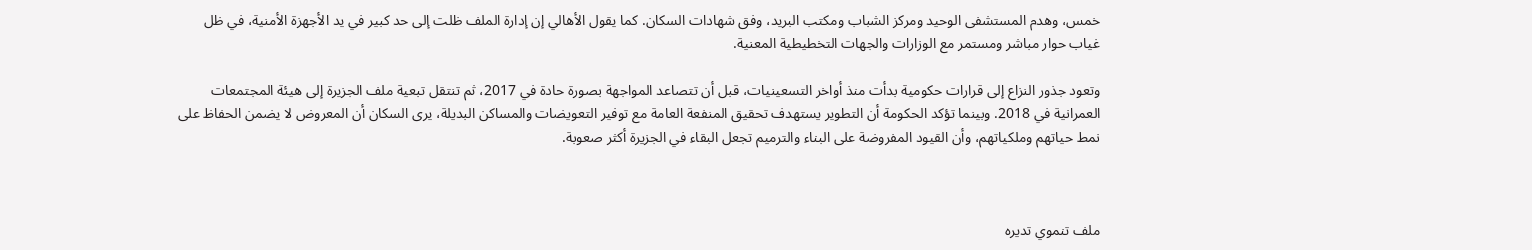خمس، وهدم المستشفى الوحيد ومركز الشباب ومكتب البريد، وفق شهادات السكان. كما يقول الأهالي إن إدارة الملف ظلت إلى حد كبير في يد الأجهزة الأمنية، في ظل غياب حوار مباشر ومستمر مع الوزارات والجهات التخطيطية المعنية.

وتعود جذور النزاع إلى قرارات حكومية بدأت منذ أواخر التسعينيات، قبل أن تتصاعد المواجهة بصورة حادة في 2017، ثم تنتقل تبعية ملف الجزيرة إلى هيئة المجتمعات العمرانية في 2018. وبينما تؤكد الحكومة أن التطوير يستهدف تحقيق المنفعة العامة مع توفير التعويضات والمساكن البديلة، يرى السكان أن المعروض لا يضمن الحفاظ على نمط حياتهم وملكياتهم، وأن القيود المفروضة على البناء والترميم تجعل البقاء في الجزيرة أكثر صعوبة.



ملف تنموي تديره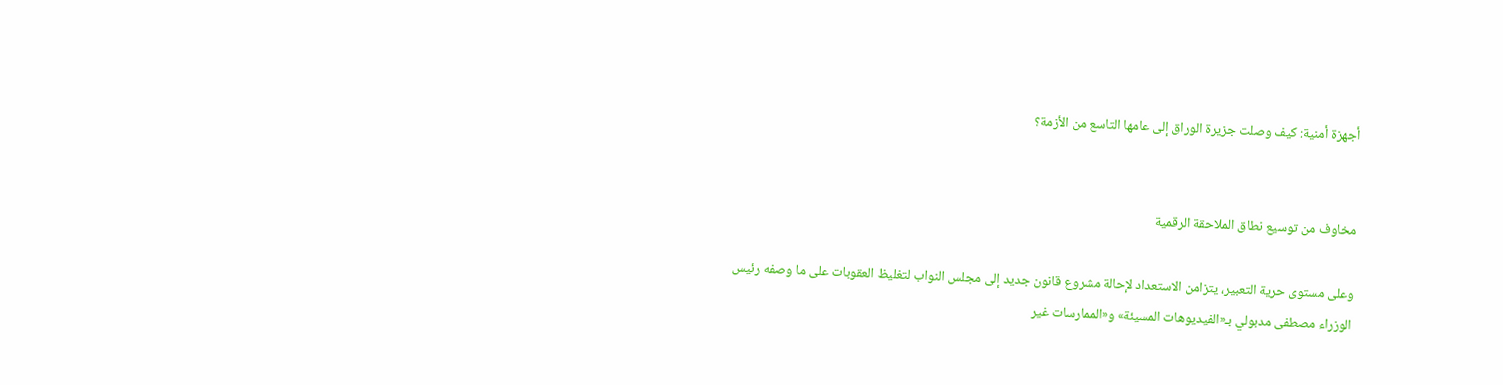أجهزة أمنية: كيف وصلت جزيرة الوراق إلى عامها التاسع من الأزمة؟


مخاوف من توسيع نطاق الملاحقة الرقمية

وعلى مستوى حرية التعبير، يتزامن الاستعداد لإحالة مشروع قانون جديد إلى مجلس النواب لتغليظ العقوبات على ما وصفه رئيس الوزراء مصطفى مدبولي بـ«الفيديوهات المسيئة» و«الممارسات غير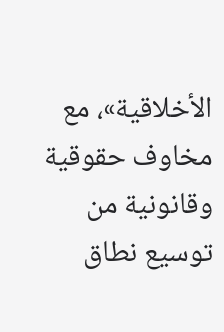الأخلاقية»، مع مخاوف حقوقية وقانونية من توسيع نطاق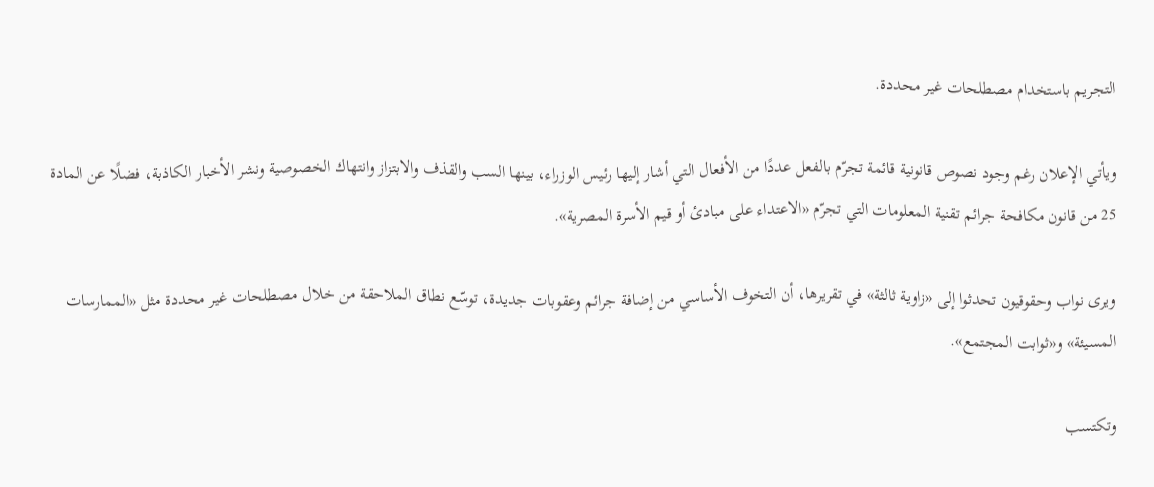التجريم باستخدام مصطلحات غير محددة.

ويأتي الإعلان رغم وجود نصوص قانونية قائمة تجرّم بالفعل عددًا من الأفعال التي أشار إليها رئيس الوزراء، بينها السب والقذف والابتزاز وانتهاك الخصوصية ونشر الأخبار الكاذبة، فضلًا عن المادة 25 من قانون مكافحة جرائم تقنية المعلومات التي تجرّم «الاعتداء على مبادئ أو قيم الأسرة المصرية».

ويرى نواب وحقوقيون تحدثوا إلى «زاوية ثالثة» في تقريرها، أن التخوف الأساسي من إضافة جرائم وعقوبات جديدة، توسّع نطاق الملاحقة من خلال مصطلحات غير محددة مثل «الممارسات المسيئة» و«ثوابت المجتمع».

وتكتسب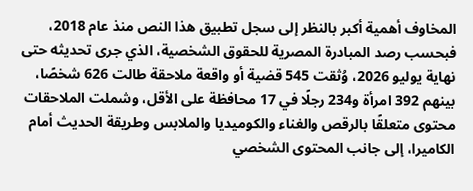المخاوف أهمية أكبر بالنظر إلى سجل تطبيق هذا النص منذ عام 2018، فبحسب رصد المبادرة المصرية للحقوق الشخصية، الذي جرى تحديثه حتى نهاية يوليو 2026، وُثقت 545 قضية أو واقعة ملاحقة طالت 626 شخصًا، بينهم 392 امرأة و234 رجلًا في 17 محافظة على الأقل، وشملت الملاحقات محتوى متعلقًا بالرقص والغناء والكوميديا والملابس وطريقة الحديث أمام الكاميرا، إلى جانب المحتوى الشخصي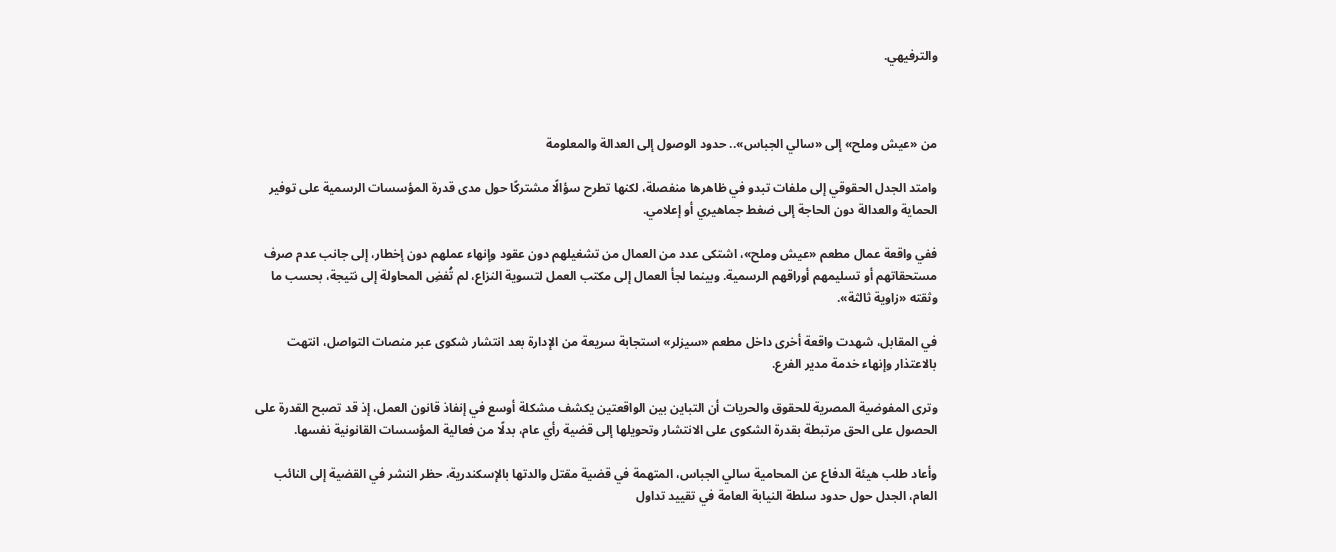والترفيهي.



من «عيش وملح» إلى «سالي الجباس».. حدود الوصول إلى العدالة والمعلومة

وامتد الجدل الحقوقي إلى ملفات تبدو في ظاهرها منفصلة، لكنها تطرح سؤالًا مشتركًا حول مدى قدرة المؤسسات الرسمية على توفير الحماية والعدالة دون الحاجة إلى ضغط جماهيري أو إعلامي.

ففي واقعة عمال مطعم «عيش وملح»، اشتكى عدد من العمال من تشغيلهم دون عقود وإنهاء عملهم دون إخطار، إلى جانب عدم صرف مستحقاتهم أو تسليمهم أوراقهم الرسمية. وبينما لجأ العمال إلى مكتب العمل لتسوية النزاع، لم تُفضِ المحاولة إلى نتيجة، بحسب ما وثقته «زاوية ثالثة».

في المقابل، شهدت واقعة أخرى داخل مطعم «سيزلر» استجابة سريعة من الإدارة بعد انتشار شكوى عبر منصات التواصل، انتهت بالاعتذار وإنهاء خدمة مدير الفرع.

وترى المفوضية المصرية للحقوق والحريات أن التباين بين الواقعتين يكشف مشكلة أوسع في إنفاذ قانون العمل، إذ قد تصبح القدرة على الحصول على الحق مرتبطة بقدرة الشكوى على الانتشار وتحويلها إلى قضية رأي عام، بدلًا من فعالية المؤسسات القانونية نفسها.

وأعاد طلب هيئة الدفاع عن المحامية سالي الجباس، المتهمة في قضية مقتل والدتها بالإسكندرية، حظر النشر في القضية إلى النائب العام، الجدل حول حدود سلطة النيابة العامة في تقييد تداول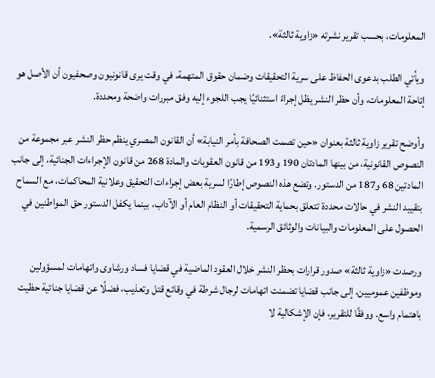المعلومات، بحسب تقرير نشرته «زاوية ثالثة».

ويأتي الطلب بدعوى الحفاظ على سرية التحقيقات وضمان حقوق المتهمة، في وقت يرى قانونيون وصحفيون أن الأصل هو إتاحة المعلومات، وأن حظر النشر يظل إجراءً استثنائيًا يجب اللجوء إليه وفق مبررات واضحة ومحددة.

وأوضح تقرير زاوية ثالثة بعنوان «حين تصمت الصحافة بأمر النيابة» أن القانون المصري ينظم حظر النشر عبر مجموعة من النصوص القانونية، من بينها المادتان 190 و193 من قانون العقوبات والمادة 268 من قانون الإجراءات الجنائية، إلى جانب المادتين 68 و187 من الدستور. وتضع هذه النصوص إطارًا لسرية بعض إجراءات التحقيق وعلانية المحاكمات، مع السماح بتقييد النشر في حالات محددة تتعلق بحماية التحقيقات أو النظام العام أو الآداب، بينما يكفل الدستور حق المواطنين في الحصول على المعلومات والبيانات والوثائق الرسمية.

ورصدت «زاوية ثالثة» صدور قرارات بحظر النشر خلال العقود الماضية في قضايا فساد ورشاوى واتهامات لمسؤولين وموظفين عموميين، إلى جانب قضايا تضمنت اتهامات لرجال شرطة في وقائع قتل وتعذيب، فضلًا عن قضايا جنائية حظيت باهتمام واسع. ووفقًا للتقرير، فإن الإشكالية لا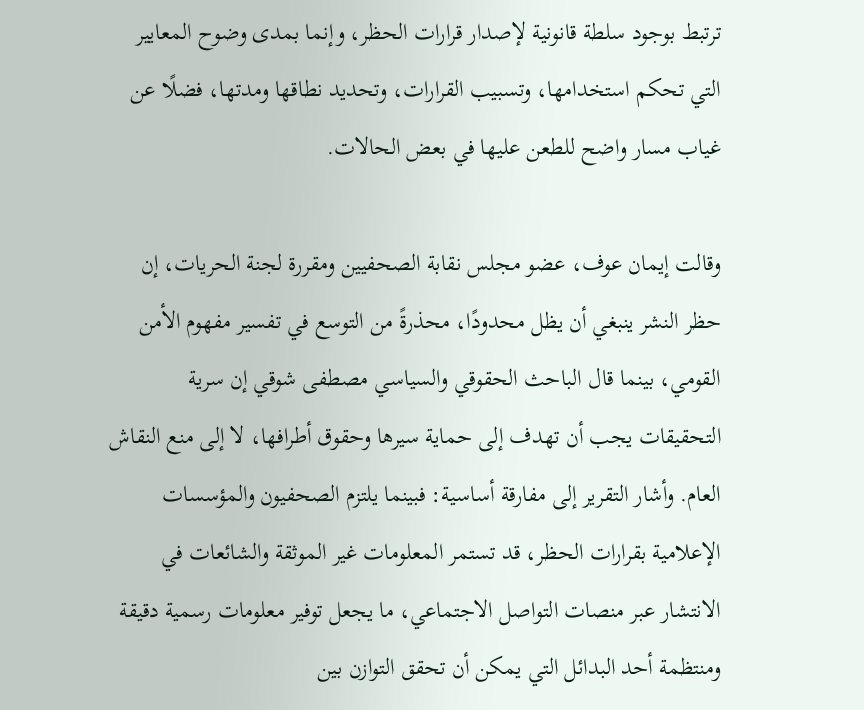ترتبط بوجود سلطة قانونية لإصدار قرارات الحظر، وإنما بمدى وضوح المعايير التي تحكم استخدامها، وتسبيب القرارات، وتحديد نطاقها ومدتها، فضلًا عن غياب مسار واضح للطعن عليها في بعض الحالات.

وقالت إيمان عوف، عضو مجلس نقابة الصحفيين ومقررة لجنة الحريات، إن حظر النشر ينبغي أن يظل محدودًا، محذرةً من التوسع في تفسير مفهوم الأمن القومي، بينما قال الباحث الحقوقي والسياسي مصطفى شوقي إن سرية التحقيقات يجب أن تهدف إلى حماية سيرها وحقوق أطرافها، لا إلى منع النقاش العام. وأشار التقرير إلى مفارقة أساسية: فبينما يلتزم الصحفيون والمؤسسات الإعلامية بقرارات الحظر، قد تستمر المعلومات غير الموثقة والشائعات في الانتشار عبر منصات التواصل الاجتماعي، ما يجعل توفير معلومات رسمية دقيقة ومنتظمة أحد البدائل التي يمكن أن تحقق التوازن بين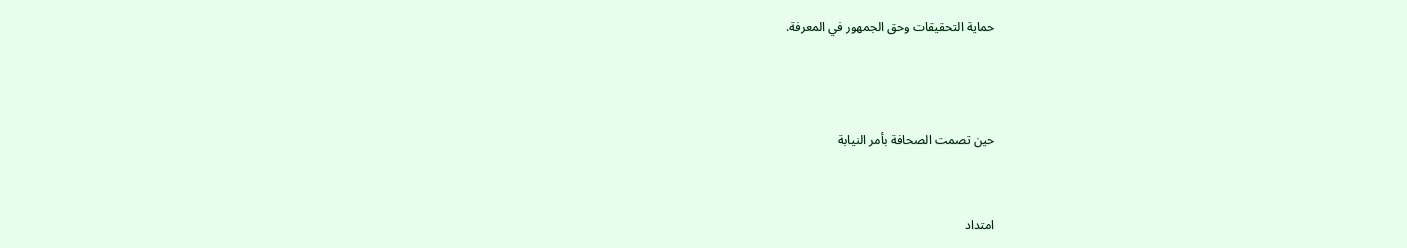حماية التحقيقات وحق الجمهور في المعرفة.



حين تصمت الصحافة بأمر النيابة


امتداد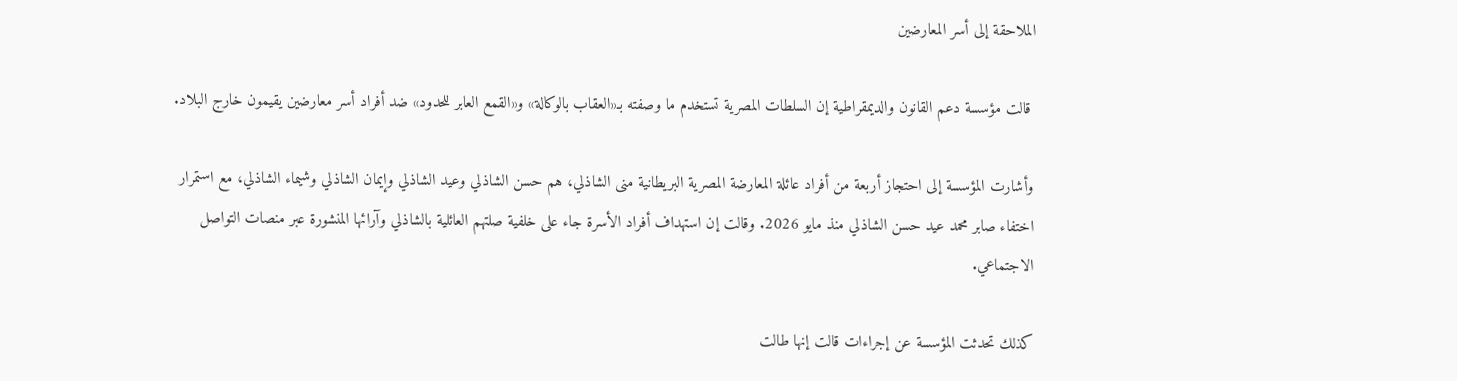الملاحقة إلى أسر المعارضين

 قالت مؤسسة دعم القانون والديمقراطية إن السلطات المصرية تستخدم ما وصفته بـ«العقاب بالوكالة» و«القمع العابر للحدود» ضد أفراد أسر معارضين يقيمون خارج البلاد.

وأشارت المؤسسة إلى احتجاز أربعة من أفراد عائلة المعارضة المصرية البريطانية منى الشاذلي، هم حسن الشاذلي وعيد الشاذلي وإيمان الشاذلي وشيماء الشاذلي، مع استمرار اختفاء صابر محمد عيد حسن الشاذلي منذ مايو 2026. وقالت إن استهداف أفراد الأسرة جاء على خلفية صلتهم العائلية بالشاذلي وآرائها المنشورة عبر منصات التواصل الاجتماعي.

كذلك تحدثت المؤسسة عن إجراءات قالت إنها طالت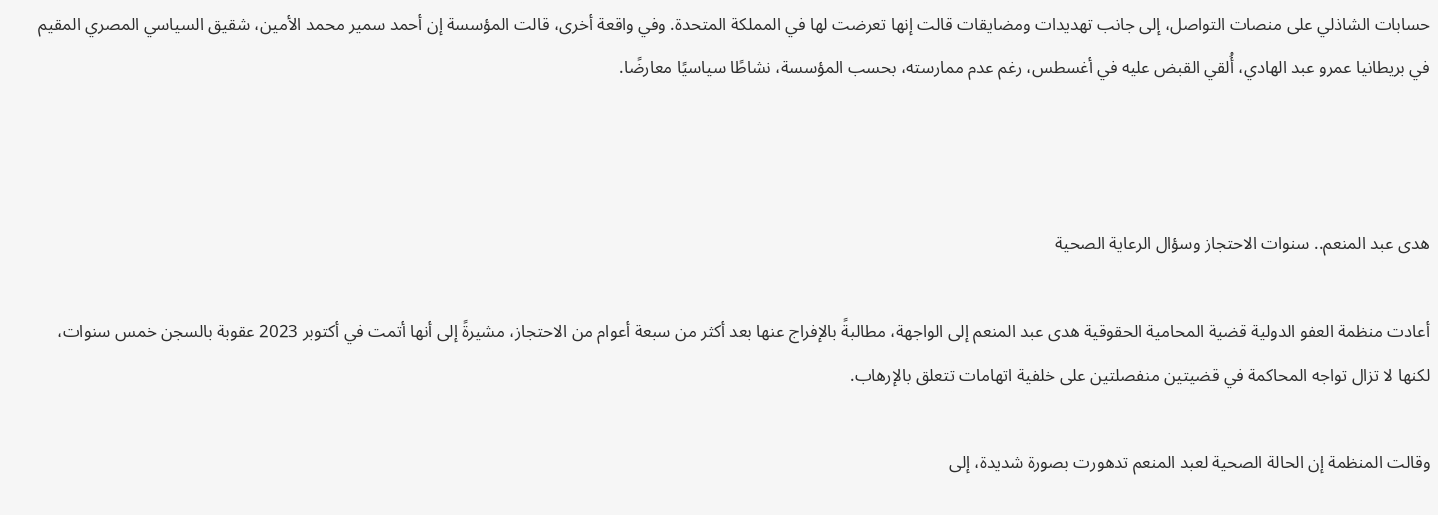حسابات الشاذلي على منصات التواصل، إلى جانب تهديدات ومضايقات قالت إنها تعرضت لها في المملكة المتحدة. وفي واقعة أخرى، قالت المؤسسة إن أحمد سمير محمد الأمين، شقيق السياسي المصري المقيم في بريطانيا عمرو عبد الهادي، أُلقي القبض عليه في أغسطس، رغم عدم ممارسته، بحسب المؤسسة، نشاطًا سياسيًا معارضًا.



هدى عبد المنعم.. سنوات الاحتجاز وسؤال الرعاية الصحية

أعادت منظمة العفو الدولية قضية المحامية الحقوقية هدى عبد المنعم إلى الواجهة، مطالبةً بالإفراج عنها بعد أكثر من سبعة أعوام من الاحتجاز، مشيرةً إلى أنها أتمت في أكتوبر 2023 عقوبة بالسجن خمس سنوات، لكنها لا تزال تواجه المحاكمة في قضيتين منفصلتين على خلفية اتهامات تتعلق بالإرهاب.

وقالت المنظمة إن الحالة الصحية لعبد المنعم تدهورت بصورة شديدة، إلى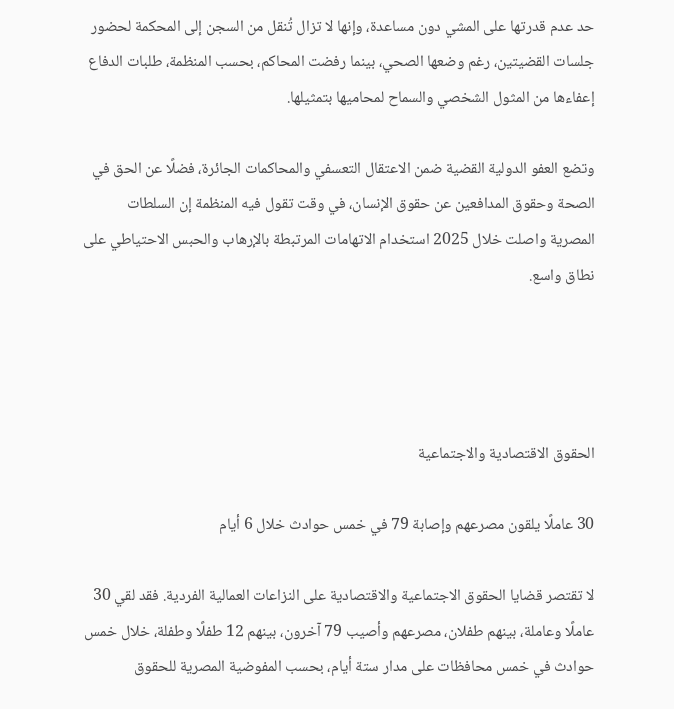حد عدم قدرتها على المشي دون مساعدة، وإنها لا تزال تُنقل من السجن إلى المحكمة لحضور جلسات القضيتين، رغم وضعها الصحي، بينما رفضت المحاكم، بحسب المنظمة، طلبات الدفاع إعفاءها من المثول الشخصي والسماح لمحاميها بتمثيلها.

وتضع العفو الدولية القضية ضمن الاعتقال التعسفي والمحاكمات الجائرة، فضلًا عن الحق في الصحة وحقوق المدافعين عن حقوق الإنسان، في وقت تقول فيه المنظمة إن السلطات المصرية واصلت خلال 2025 استخدام الاتهامات المرتبطة بالإرهاب والحبس الاحتياطي على نطاق واسع.




الحقوق الاقتصادية والاجتماعية

30 عاملًا يلقون مصرعهم وإصابة 79 في خمس حوادث خلال 6 أيام

لا تقتصر قضايا الحقوق الاجتماعية والاقتصادية على النزاعات العمالية الفردية. فقد لقي 30 عاملًا وعاملة، بينهم طفلان، مصرعهم وأصيب 79 آخرون، بينهم 12 طفلًا وطفلة، خلال خمس حوادث في خمس محافظات على مدار ستة أيام، بحسب المفوضية المصرية للحقوق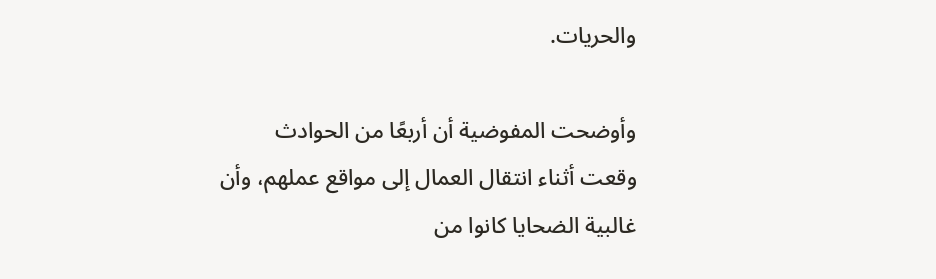والحريات.

وأوضحت المفوضية أن أربعًا من الحوادث وقعت أثناء انتقال العمال إلى مواقع عملهم، وأن غالبية الضحايا كانوا من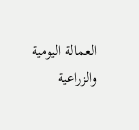العمالة اليومية والزراعية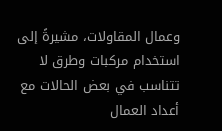وعمال المقاولات، مشيرةً إلى استخدام مركبات وطرق لا تتناسب في بعض الحالات مع أعداد العمال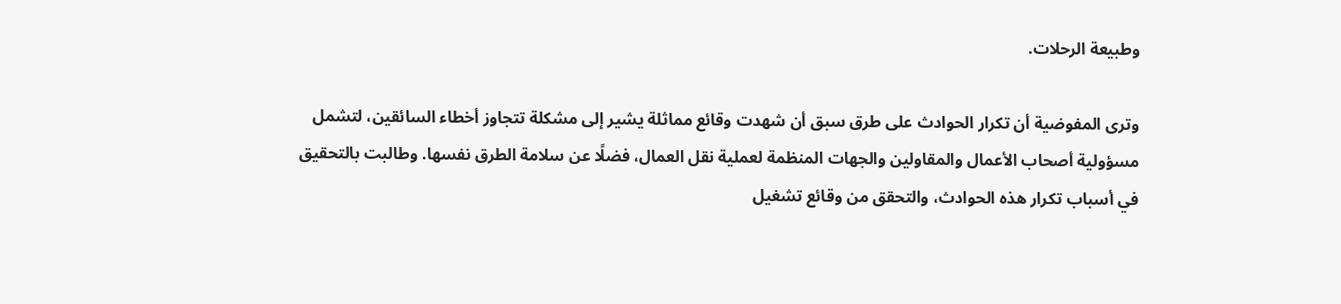وطبيعة الرحلات.

وترى المفوضية أن تكرار الحوادث على طرق سبق أن شهدت وقائع مماثلة يشير إلى مشكلة تتجاوز أخطاء السائقين، لتشمل مسؤولية أصحاب الأعمال والمقاولين والجهات المنظمة لعملية نقل العمال، فضلًا عن سلامة الطرق نفسها. وطالبت بالتحقيق في أسباب تكرار هذه الحوادث، والتحقق من وقائع تشغيل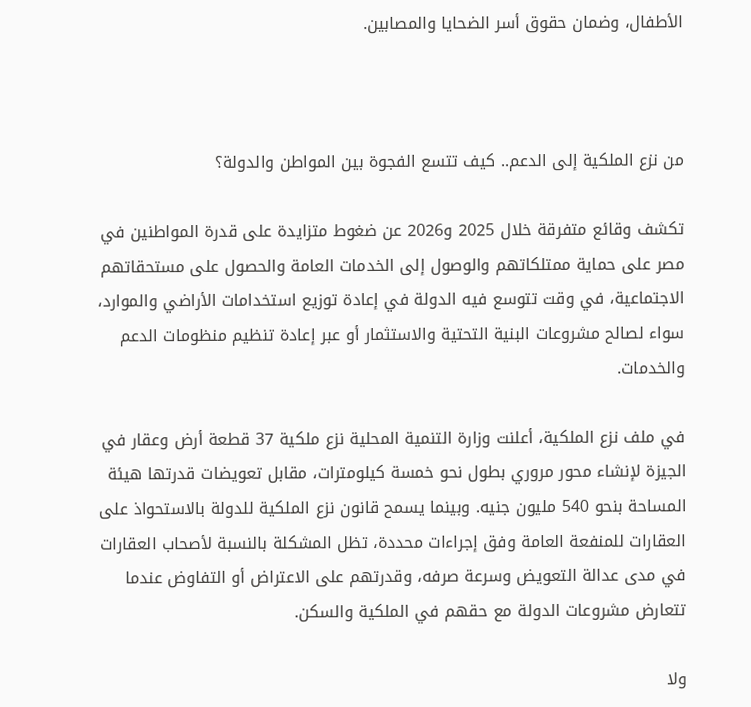الأطفال، وضمان حقوق أسر الضحايا والمصابين.



من نزع الملكية إلى الدعم.. كيف تتسع الفجوة بين المواطن والدولة؟

تكشف وقائع متفرقة خلال 2025 و2026 عن ضغوط متزايدة على قدرة المواطنين في مصر على حماية ممتلكاتهم والوصول إلى الخدمات العامة والحصول على مستحقاتهم الاجتماعية، في وقت تتوسع فيه الدولة في إعادة توزيع استخدامات الأراضي والموارد، سواء لصالح مشروعات البنية التحتية والاستثمار أو عبر إعادة تنظيم منظومات الدعم والخدمات.

في ملف نزع الملكية، أعلنت وزارة التنمية المحلية نزع ملكية 37 قطعة أرض وعقار في الجيزة لإنشاء محور مروري بطول نحو خمسة كيلومترات، مقابل تعويضات قدرتها هيئة المساحة بنحو 540 مليون جنيه. وبينما يسمح قانون نزع الملكية للدولة بالاستحواذ على العقارات للمنفعة العامة وفق إجراءات محددة، تظل المشكلة بالنسبة لأصحاب العقارات في مدى عدالة التعويض وسرعة صرفه، وقدرتهم على الاعتراض أو التفاوض عندما تتعارض مشروعات الدولة مع حقهم في الملكية والسكن.

ولا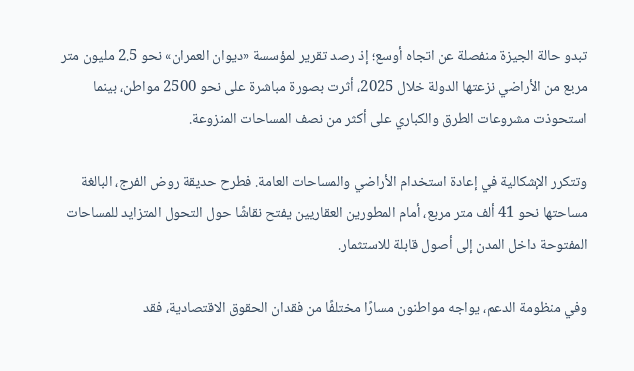تبدو حالة الجيزة منفصلة عن اتجاه أوسع؛ إذ رصد تقرير لمؤسسة «ديوان العمران» نحو 2.5 مليون متر مربع من الأراضي نزعتها الدولة خلال 2025، أثرت بصورة مباشرة على نحو 2500 مواطن، بينما استحوذت مشروعات الطرق والكباري على أكثر من نصف المساحات المنزوعة.

وتتكرر الإشكالية في إعادة استخدام الأراضي والمساحات العامة. فطرح حديقة روض الفرج، البالغة مساحتها نحو 41 ألف متر مربع، أمام المطورين العقاريين يفتح نقاشًا حول التحول المتزايد للمساحات المفتوحة داخل المدن إلى أصول قابلة للاستثمار.

وفي منظومة الدعم، يواجه مواطنون مسارًا مختلفًا من فقدان الحقوق الاقتصادية، فقد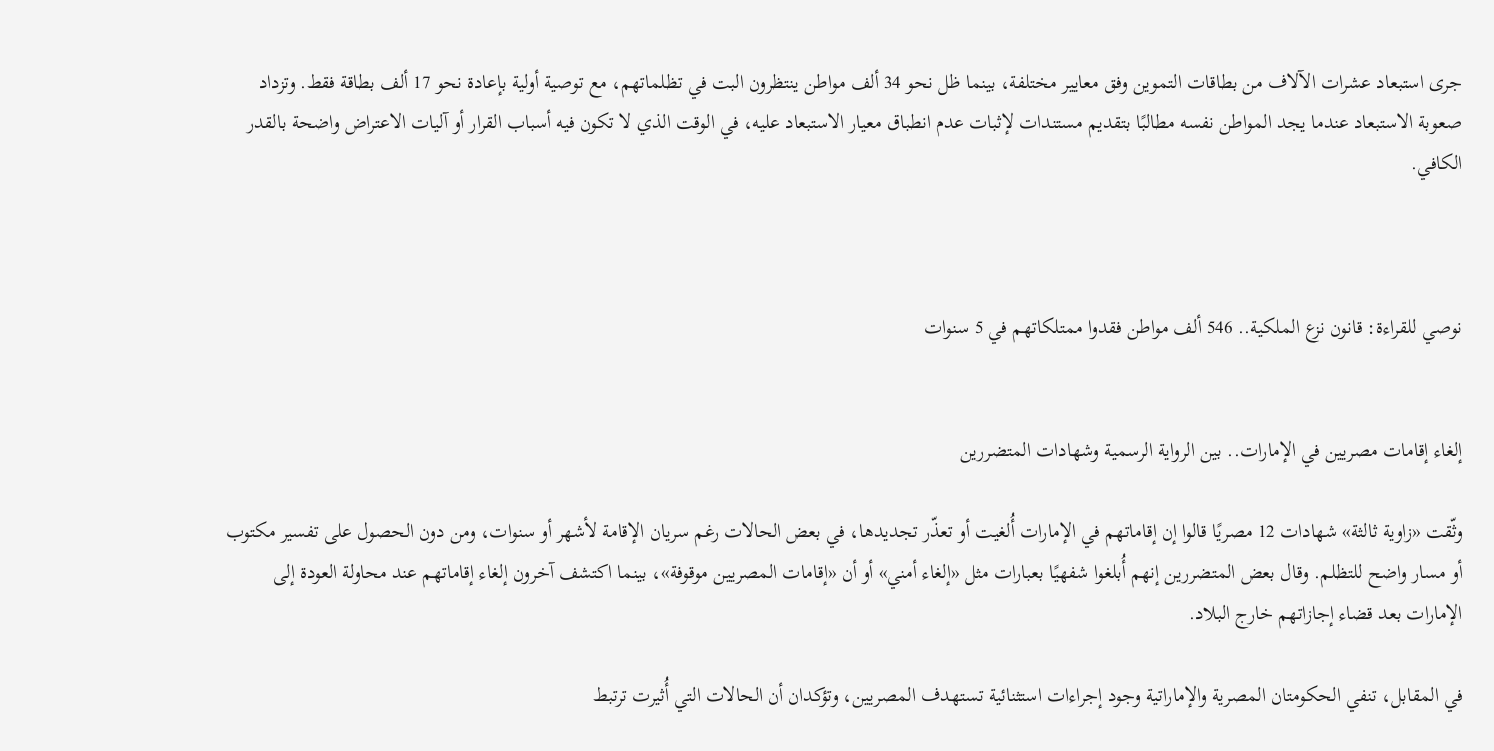جرى استبعاد عشرات الآلاف من بطاقات التموين وفق معايير مختلفة، بينما ظل نحو 34 ألف مواطن ينتظرون البت في تظلماتهم، مع توصية أولية بإعادة نحو 17 ألف بطاقة فقط. وتزداد صعوبة الاستبعاد عندما يجد المواطن نفسه مطالبًا بتقديم مستندات لإثبات عدم انطباق معيار الاستبعاد عليه، في الوقت الذي لا تكون فيه أسباب القرار أو آليات الاعتراض واضحة بالقدر الكافي.



نوصي للقراءة: قانون نزع الملكية.. 546 ألف مواطن فقدوا ممتلكاتهم في 5 سنوات


إلغاء إقامات مصريين في الإمارات.. بين الرواية الرسمية وشهادات المتضررين

وثّقت «زاوية ثالثة» شهادات 12 مصريًا قالوا إن إقاماتهم في الإمارات أُلغيت أو تعذّر تجديدها، في بعض الحالات رغم سريان الإقامة لأشهر أو سنوات، ومن دون الحصول على تفسير مكتوب أو مسار واضح للتظلم. وقال بعض المتضررين إنهم أُبلغوا شفهيًا بعبارات مثل «إلغاء أمني» أو أن «إقامات المصريين موقوفة»، بينما اكتشف آخرون إلغاء إقاماتهم عند محاولة العودة إلى الإمارات بعد قضاء إجازاتهم خارج البلاد.

في المقابل، تنفي الحكومتان المصرية والإماراتية وجود إجراءات استثنائية تستهدف المصريين، وتؤكدان أن الحالات التي أُثيرت ترتبط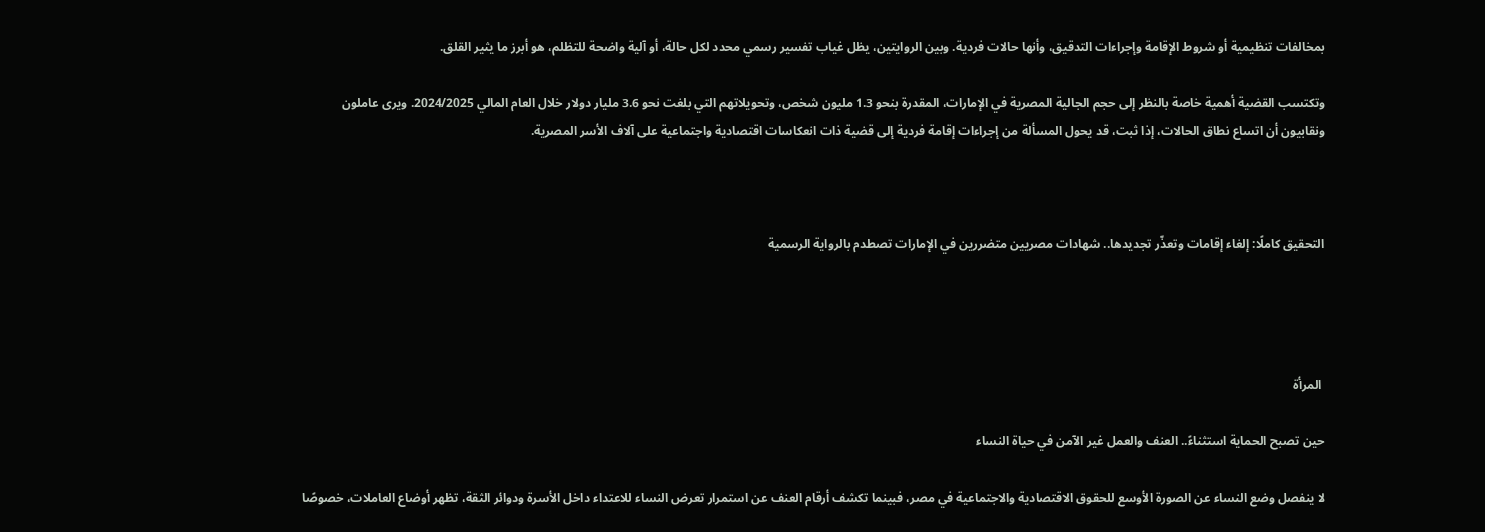بمخالفات تنظيمية أو شروط الإقامة وإجراءات التدقيق، وأنها حالات فردية. وبين الروايتين، يظل غياب تفسير رسمي محدد لكل حالة، أو آلية واضحة للتظلم، هو أبرز ما يثير القلق.

وتكتسب القضية أهمية خاصة بالنظر إلى حجم الجالية المصرية في الإمارات، المقدرة بنحو 1.3 مليون شخص، وتحويلاتهم التي بلغت نحو 3.6 مليار دولار خلال العام المالي 2024/2025. ويرى عاملون ونقابيون أن اتساع نطاق الحالات، إذا ثبت، قد يحول المسألة من إجراءات إقامة فردية إلى قضية ذات انعكاسات اقتصادية واجتماعية على آلاف الأسر المصرية.



التحقيق كاملًا: إلغاء إقامات وتعذّر تجديدها.. شهادات مصريين متضررين في الإمارات تصطدم بالرواية الرسمية




 المرأة

حين تصبح الحماية استثناءً.. العنف والعمل غير الآمن في حياة النساء

لا ينفصل وضع النساء عن الصورة الأوسع للحقوق الاقتصادية والاجتماعية في مصر، فبينما تكشف أرقام العنف عن استمرار تعرض النساء للاعتداء داخل الأسرة ودوائر الثقة، تظهر أوضاع العاملات، خصوصًا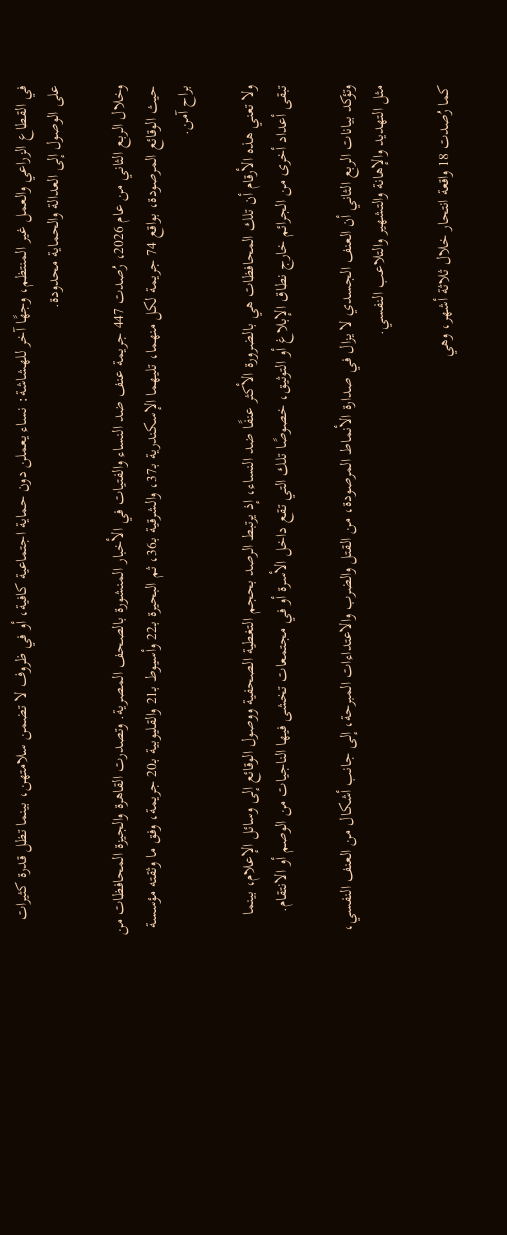في القطاع الزراعي والعمل غير المنتظم، وجهًا آخر للهشاشة: نساء يعملن دون حماية اجتماعية كافية، أو في ظروف لا تضمن سلامتهن، بينما تظل قدرة كثيرات على الوصول إلى العدالة والحماية محدودة.

وخلال الربع الثاني من عام 2026، رُصدت 447 جريمة عنف ضد النساء والفتيات في الأخبار المنشورة بالصحف المصرية. وتصدرت القاهرة والجيزة المحافظات من حيث الوقائع المرصودة، بواقع 74 جريمة لكل منهما، تليهما الإسكندرية بـ37، والشرقية بـ36، ثم البحيرة بـ22 وأسيوط بـ21 والقليوبية بـ20 جريمة، وفق ما وثقته مؤسسة براح آمن.

ولا تعني هذه الأرقام أن تلك المحافظات هي بالضرورة الأكثر عنفًا ضد النساء، إذ يرتبط الرصد بحجم التغطية الصحفية ووصول الوقائع إلى وسائل الإعلام، بينما تبقى أعداد أخرى من الجرائم خارج نطاق الإبلاغ أو التوثيق، خصوصًا تلك التي تقع داخل الأسرة أو في مجتمعات تخشى فيها الناجيات من الوصم أو الانتقام.

وتؤكد بيانات الربع الثاني أن العنف الجسدي لا يزال في صدارة الأنماط المرصودة، من القتل والضرب والاعتداءات المبرحة، إلى جانب أشكال من العنف النفسي، مثل التهديد والإهانة والتشهير والتلاعب النفسي.

كما رُصدت 18 واقعة انتحار خلال ثلاثة أشهر، وهي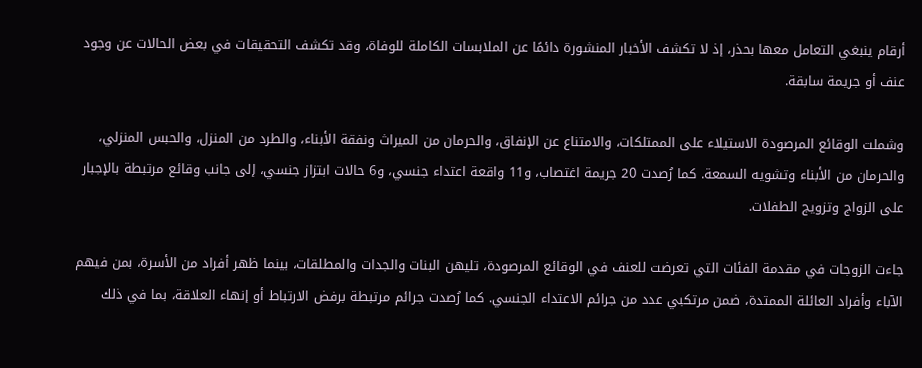أرقام ينبغي التعامل معها بحذر، إذ لا تكشف الأخبار المنشورة دائمًا عن الملابسات الكاملة للوفاة، وقد تكشف التحقيقات في بعض الحالات عن وجود عنف أو جريمة سابقة.

وشملت الوقائع المرصودة الاستيلاء على الممتلكات، والامتناع عن الإنفاق، والحرمان من الميراث ونفقة الأبناء، والطرد من المنزل، والحبس المنزلي، والحرمان من الأبناء وتشويه السمعة. كما رُصدت 20 جريمة اغتصاب، و11 واقعة اعتداء جنسي، و6 حالات ابتزاز جنسي، إلى جانب وقائع مرتبطة بالإجبار على الزواج وتزويج الطفلات.

جاءت الزوجات في مقدمة الفئات التي تعرضت للعنف في الوقائع المرصودة، تليهن البنات والجدات والمطلقات، بينما ظهر أفراد من الأسرة، بمن فيهم الآباء وأفراد العائلة الممتدة، ضمن مرتكبي عدد من جرائم الاعتداء الجنسي. كما رُصدت جرائم مرتبطة برفض الارتباط أو إنهاء العلاقة، بما في ذلك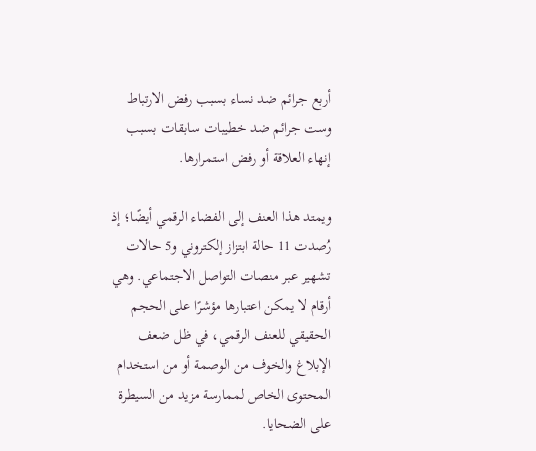أربع جرائم ضد نساء بسبب رفض الارتباط وست جرائم ضد خطيبات سابقات بسبب إنهاء العلاقة أو رفض استمرارها.

ويمتد هذا العنف إلى الفضاء الرقمي أيضًا؛ إذ رُصدت 11 حالة ابتزاز إلكتروني و5 حالات تشهير عبر منصات التواصل الاجتماعي. وهي أرقام لا يمكن اعتبارها مؤشرًا على الحجم الحقيقي للعنف الرقمي، في ظل ضعف الإبلاغ والخوف من الوصمة أو من استخدام المحتوى الخاص لممارسة مزيد من السيطرة على الضحايا.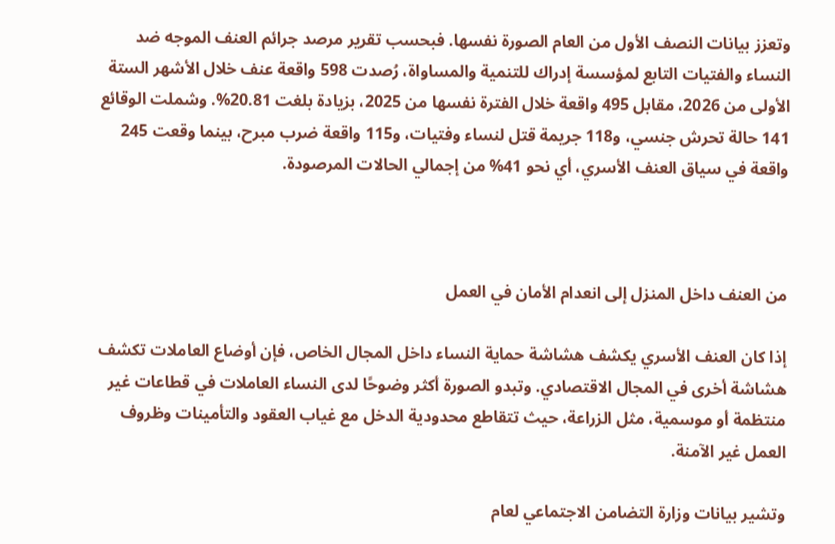وتعزز بيانات النصف الأول من العام الصورة نفسها. فبحسب تقرير مرصد جرائم العنف الموجه ضد النساء والفتيات التابع لمؤسسة إدراك للتنمية والمساواة، رُصدت 598 واقعة عنف خلال الأشهر الستة الأولى من 2026، مقابل 495 واقعة خلال الفترة نفسها من 2025، بزيادة بلغت 20.81%. وشملت الوقائع 141 حالة تحرش جنسي، و118 جريمة قتل لنساء وفتيات، و115 واقعة ضرب مبرح، بينما وقعت 245 واقعة في سياق العنف الأسري، أي نحو 41% من إجمالي الحالات المرصودة.



من العنف داخل المنزل إلى انعدام الأمان في العمل

إذا كان العنف الأسري يكشف هشاشة حماية النساء داخل المجال الخاص، فإن أوضاع العاملات تكشف هشاشة أخرى في المجال الاقتصادي. وتبدو الصورة أكثر وضوحًا لدى النساء العاملات في قطاعات غير منتظمة أو موسمية، مثل الزراعة، حيث تتقاطع محدودية الدخل مع غياب العقود والتأمينات وظروف العمل غير الآمنة.

وتشير بيانات وزارة التضامن الاجتماعي لعام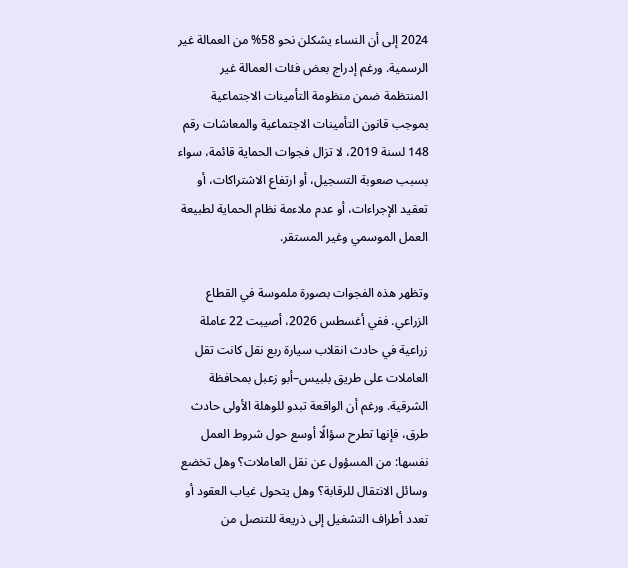2024 إلى أن النساء يشكلن نحو 58% من العمالة غير الرسمية. ورغم إدراج بعض فئات العمالة غير المنتظمة ضمن منظومة التأمينات الاجتماعية بموجب قانون التأمينات الاجتماعية والمعاشات رقم 148 لسنة 2019، لا تزال فجوات الحماية قائمة، سواء بسبب صعوبة التسجيل، أو ارتفاع الاشتراكات، أو تعقيد الإجراءات، أو عدم ملاءمة نظام الحماية لطبيعة العمل الموسمي وغير المستقر.

وتظهر هذه الفجوات بصورة ملموسة في القطاع الزراعي. ففي أغسطس 2026، أصيبت 22 عاملة زراعية في حادث انقلاب سيارة ربع نقل كانت تقل العاملات على طريق بلبيس–أبو زعبل بمحافظة الشرقية. ورغم أن الواقعة تبدو للوهلة الأولى حادث طرق، فإنها تطرح سؤالًا أوسع حول شروط العمل نفسها: من المسؤول عن نقل العاملات؟ وهل تخضع وسائل الانتقال للرقابة؟ وهل يتحول غياب العقود أو تعدد أطراف التشغيل إلى ذريعة للتنصل من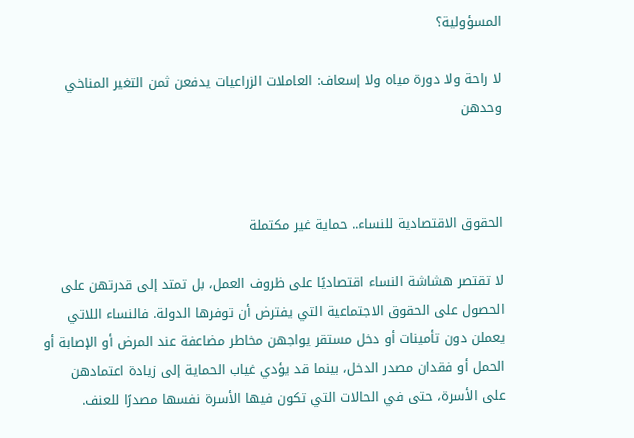المسؤولية؟

لا راحة ولا دورة مياه ولا إسعاف: العاملات الزراعيات يدفعن ثمن التغير المناخي وحدهن



الحقوق الاقتصادية للنساء.. حماية غير مكتملة

لا تقتصر هشاشة النساء اقتصاديًا على ظروف العمل، بل تمتد إلى قدرتهن على الحصول على الحقوق الاجتماعية التي يفترض أن توفرها الدولة. فالنساء اللاتي يعملن دون تأمينات أو دخل مستقر يواجهن مخاطر مضاعفة عند المرض أو الإصابة أو الحمل أو فقدان مصدر الدخل، بينما قد يؤدي غياب الحماية إلى زيادة اعتمادهن على الأسرة، حتى في الحالات التي تكون فيها الأسرة نفسها مصدرًا للعنف.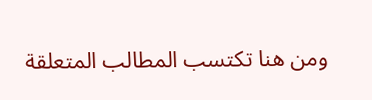ومن هنا تكتسب المطالب المتعلقة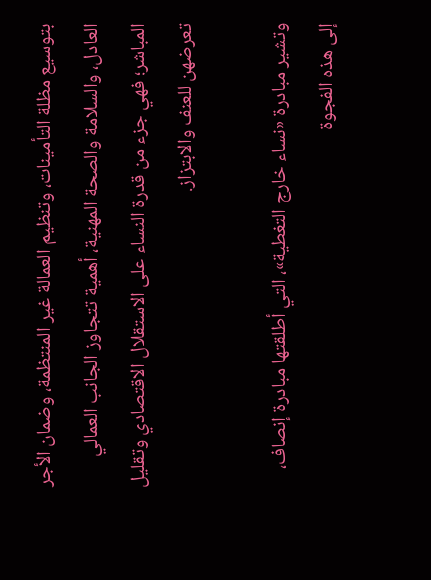بتوسيع مظلة التأمينات، وتنظيم العمالة غير المنتظمة، وضمان الأجر العادل، والسلامة والصحة المهنية، أهمية تتجاوز الجانب العمالي المباشر؛ فهي جزء من قدرة النساء على الاستقلال الاقتصادي وتقليل تعرضهن للعنف والابتزاز.

وتشير مبادرة «نساء خارج التغطية»، التي أطلقتها مبادرة إنصاف، إلى هذه الفجوة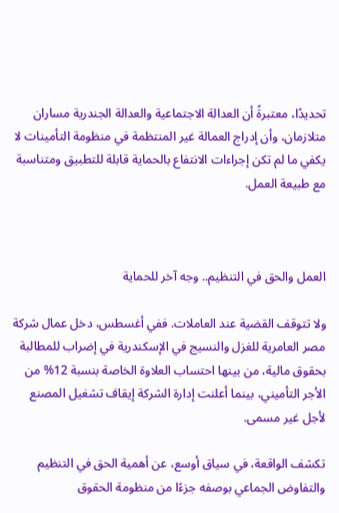تحديدًا، معتبرةً أن العدالة الاجتماعية والعدالة الجندرية مساران متلازمان، وأن إدراج العمالة غير المنتظمة في منظومة التأمينات لا يكفي ما لم تكن إجراءات الانتفاع بالحماية قابلة للتطبيق ومتناسبة مع طبيعة العمل.



العمل والحق في التنظيم.. وجه آخر للحماية

ولا تتوقف القضية عند العاملات. ففي أغسطس، دخل عمال شركة مصر العامرية للغزل والنسيج في الإسكندرية في إضراب للمطالبة بحقوق مالية، من بينها احتساب العلاوة الخاصة بنسبة 12% من الأجر التأميني، بينما أعلنت إدارة الشركة إيقاف تشغيل المصنع لأجل غير مسمى.

تكشف الواقعة، في سياق أوسع، عن أهمية الحق في التنظيم والتفاوض الجماعي بوصفه جزءًا من منظومة الحقوق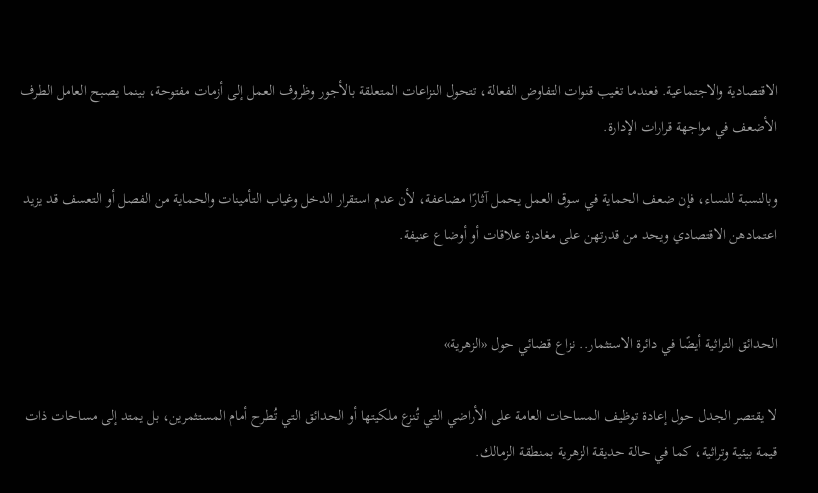الاقتصادية والاجتماعية. فعندما تغيب قنوات التفاوض الفعالة، تتحول النزاعات المتعلقة بالأجور وظروف العمل إلى أزمات مفتوحة، بينما يصبح العامل الطرف الأضعف في مواجهة قرارات الإدارة.

وبالنسبة للنساء، فإن ضعف الحماية في سوق العمل يحمل آثارًا مضاعفة، لأن عدم استقرار الدخل وغياب التأمينات والحماية من الفصل أو التعسف قد يزيد اعتمادهن الاقتصادي ويحد من قدرتهن على مغادرة علاقات أو أوضاع عنيفة.


الحدائق التراثية أيضًا في دائرة الاستثمار.. نزاع قضائي حول «الزهرية»

لا يقتصر الجدل حول إعادة توظيف المساحات العامة على الأراضي التي تُنزع ملكيتها أو الحدائق التي تُطرح أمام المستثمرين، بل يمتد إلى مساحات ذات قيمة بيئية وتراثية، كما في حالة حديقة الزهرية بمنطقة الزمالك.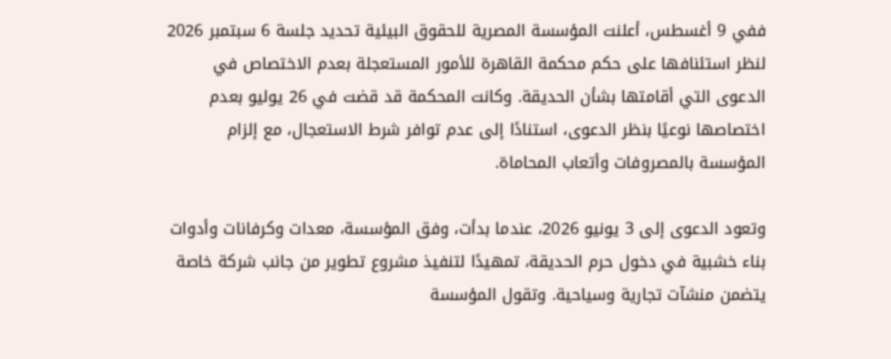ففي 9 أغسطس، أعلنت المؤسسة المصرية للحقوق البيئية تحديد جلسة 6 سبتمبر 2026 لنظر استئنافها على حكم محكمة القاهرة للأمور المستعجلة بعدم الاختصاص في الدعوى التي أقامتها بشأن الحديقة. وكانت المحكمة قد قضت في 26 يوليو بعدم اختصاصها نوعيًا بنظر الدعوى، استنادًا إلى عدم توافر شرط الاستعجال، مع إلزام المؤسسة بالمصروفات وأتعاب المحاماة.

وتعود الدعوى إلى 3 يونيو 2026، عندما بدأت، وفق المؤسسة، معدات وكرفانات وأدوات بناء خشبية في دخول حرم الحديقة، تمهيدًا لتنفيذ مشروع تطوير من جانب شركة خاصة يتضمن منشآت تجارية وسياحية. وتقول المؤسسة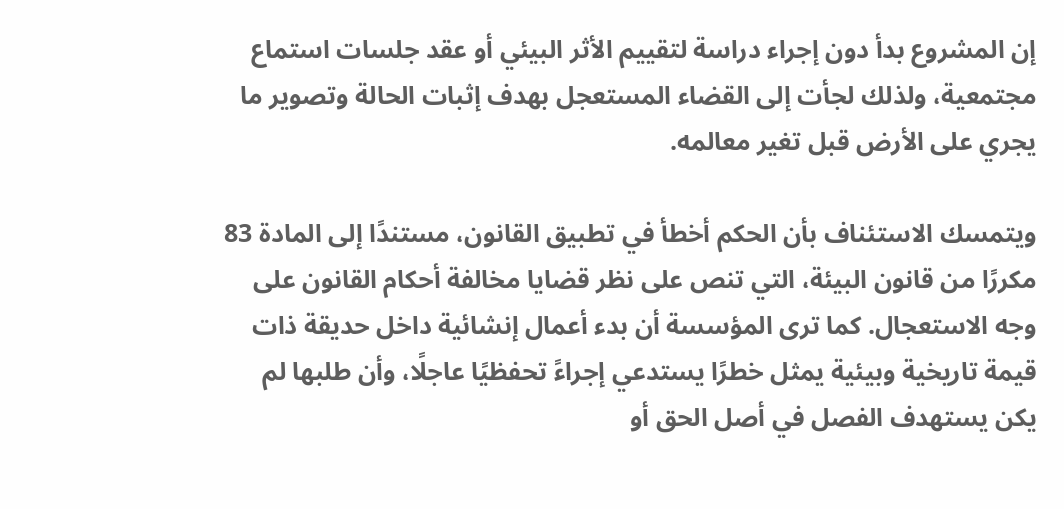إن المشروع بدأ دون إجراء دراسة لتقييم الأثر البيئي أو عقد جلسات استماع مجتمعية، ولذلك لجأت إلى القضاء المستعجل بهدف إثبات الحالة وتصوير ما يجري على الأرض قبل تغير معالمه.

ويتمسك الاستئناف بأن الحكم أخطأ في تطبيق القانون، مستندًا إلى المادة 83 مكررًا من قانون البيئة، التي تنص على نظر قضايا مخالفة أحكام القانون على وجه الاستعجال. كما ترى المؤسسة أن بدء أعمال إنشائية داخل حديقة ذات قيمة تاريخية وبيئية يمثل خطرًا يستدعي إجراءً تحفظيًا عاجلًا، وأن طلبها لم يكن يستهدف الفصل في أصل الحق أو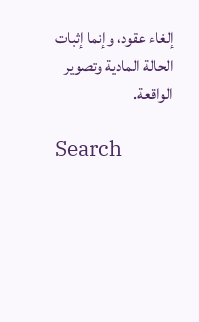إلغاء عقود، وإنما إثبات الحالة المادية وتصوير الواقعة.

Search